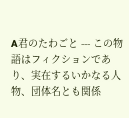A君のたわごと --- この物語はフィクションであり、実在するいかなる人物、団体名とも関係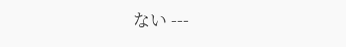ない ---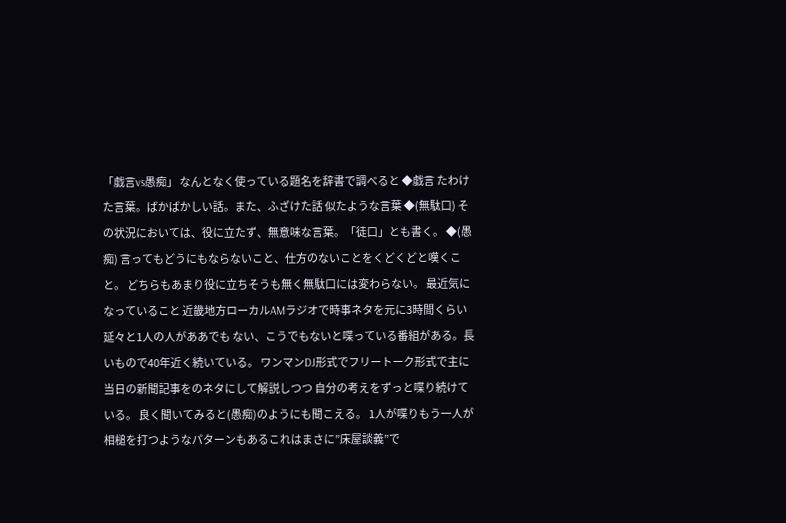「戯言vs愚痴」 なんとなく使っている題名を辞書で調べると ◆戯言 たわけた言葉。ばかばかしい話。また、ふざけた話 似たような言葉 ◆(無駄口) その状況においては、役に立たず、無意味な言葉。「徒口」とも書く。 ◆(愚痴) 言ってもどうにもならないこと、仕方のないことをくどくどと嘆くこと。 どちらもあまり役に立ちそうも無く無駄口には変わらない。 最近気になっていること 近畿地方ローカルAMラジオで時事ネタを元に3時間くらい延々と1人の人がああでも ない、こうでもないと喋っている番組がある。長いもので40年近く続いている。 ワンマンDJ形式でフリートーク形式で主に当日の新聞記事をのネタにして解説しつつ 自分の考えをずっと喋り続けている。 良く聞いてみると(愚痴)のようにも聞こえる。 1人が喋りもう一人が相槌を打つようなパターンもあるこれはまさに”床屋談義”で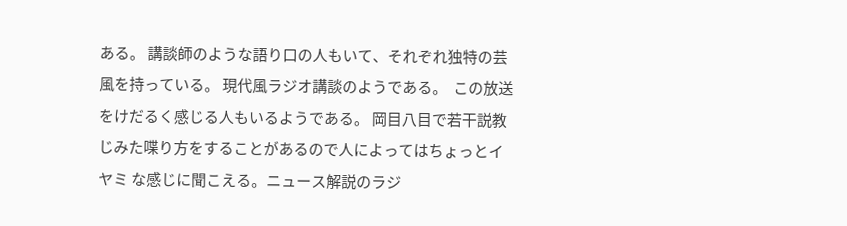ある。 講談師のような語り口の人もいて、それぞれ独特の芸風を持っている。 現代風ラジオ講談のようである。  この放送をけだるく感じる人もいるようである。 岡目八目で若干説教じみた喋り方をすることがあるので人によってはちょっとイヤミ な感じに聞こえる。ニュース解説のラジ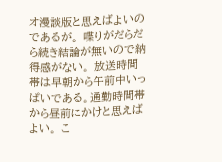オ漫談版と思えばよいのであるが。 喋りがだらだら続き結論が無いので納得感がない。 放送時間帯は早朝から午前中いっぱいである。通勤時間帯から昼前にかけと思えばよい。 こ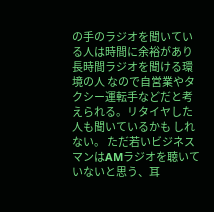の手のラジオを聞いている人は時間に余裕があり長時間ラジオを聞ける環境の人 なので自営業やタクシー運転手などだと考えられる。リタイヤした人も聞いているかも しれない。 ただ若いビジネスマンはAMラジオを聴いていないと思う、耳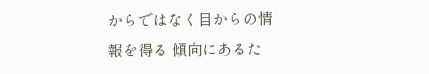からではなく目からの情報を得る 傾向にあるた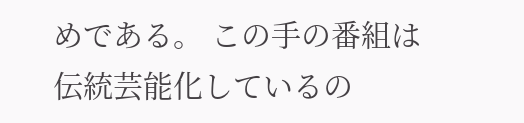めである。 この手の番組は伝統芸能化しているの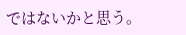ではないかと思う。